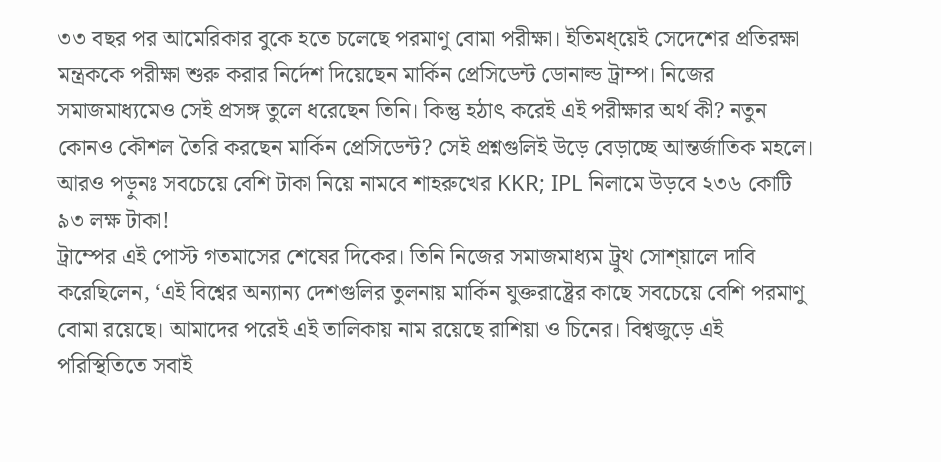৩৩ বছর পর আমেরিকার বুকে হতে চলেছে পরমাণু বোমা পরীক্ষা। ইতিমধ্য়েই সেদেশের প্রতিরক্ষা মন্ত্রককে পরীক্ষা শুরু করার নির্দেশ দিয়েছেন মার্কিন প্রেসিডেন্ট ডোনাল্ড ট্রাম্প। নিজের সমাজমাধ্যমেও সেই প্রসঙ্গ তুলে ধরেছেন তিনি। কিন্তু হঠাৎ করেই এই পরীক্ষার অর্থ কী? নতুন কোনও কৌশল তৈরি করছেন মার্কিন প্রেসিডেন্ট? সেই প্রশ্নগুলিই উড়ে বেড়াচ্ছে আন্তর্জাতিক মহলে।
আরও পড়ুনঃ সবচেয়ে বেশি টাকা নিয়ে নামবে শাহরুখের KKR; IPL নিলামে উড়বে ২৩৬ কোটি ৯৩ লক্ষ টাকা!
ট্রাম্পের এই পোস্ট গতমাসের শেষের দিকের। তিনি নিজের সমাজমাধ্যম ট্রুথ সোশ্য়ালে দাবি করেছিলেন, ‘এই বিশ্বের অন্যান্য দেশগুলির তুলনায় মার্কিন যুক্তরাষ্ট্রের কাছে সবচেয়ে বেশি পরমাণু বোমা রয়েছে। আমাদের পরেই এই তালিকায় নাম রয়েছে রাশিয়া ও চিনের। বিশ্বজুড়ে এই পরিস্থিতিতে সবাই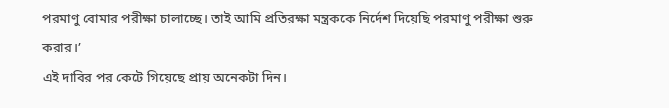পরমাণু বোমার পরীক্ষা চালাচ্ছে। তাই আমি প্রতিরক্ষা মন্ত্রককে নির্দেশ দিয়েছি পরমাণু পরীক্ষা শুরু করার।’
এই দাবির পর কেটে গিয়েছে প্রায় অনেকটা দিন।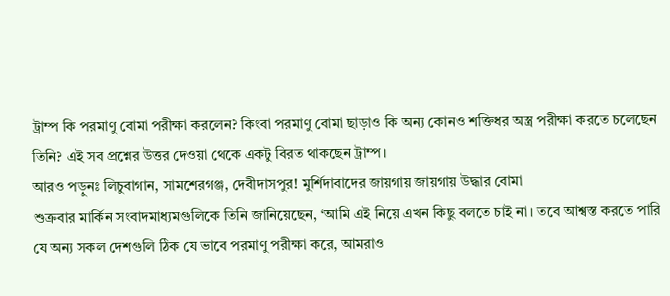ট্রাম্প কি পরমাণু বোমা পরীক্ষা করলেন? কিংবা পরমাণু বোমা ছাড়াও কি অন্য কোনও শক্তিধর অস্ত্র পরীক্ষা করতে চলেছেন তিনি? এই সব প্রশ্নের উত্তর দেওয়া থেকে একটু বিরত থাকছেন ট্রাম্প।
আরও পড়ুনঃ লিচুবাগান, সামশেরগঞ্জ, দেবীদাসপুর! মুর্শিদাবাদের জায়গায় জায়গায় উদ্ধার বোমা
শুক্রবার মার্কিন সংবাদমাধ্যমগুলিকে তিনি জানিয়েছেন, ‘আমি এই নিয়ে এখন কিছু বলতে চাই না। তবে আশ্বস্ত করতে পারি যে অন্য সকল দেশগুলি ঠিক যে ভাবে পরমাণু পরীক্ষা করে, আমরাও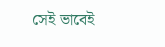সেই ভাবেই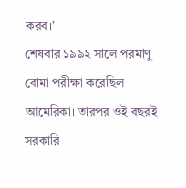করব।’
শেষবার ১৯৯২ সালে পরমাণু বোমা পরীক্ষা করেছিল আমেরিকা। তারপর ওই বছরই সরকারি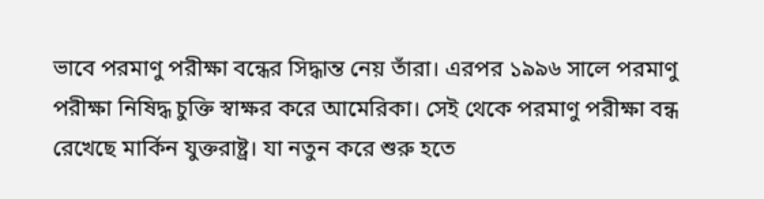ভাবে পরমাণু পরীক্ষা বন্ধের সিদ্ধান্ত নেয় তাঁরা। এরপর ১৯৯৬ সালে পরমাণু পরীক্ষা নিষিদ্ধ চুক্তি স্বাক্ষর করে আমেরিকা। সেই থেকে পরমাণু পরীক্ষা বন্ধ রেখেছে মার্কিন যুক্তরাষ্ট্র। যা নতুন করে শুরু হতে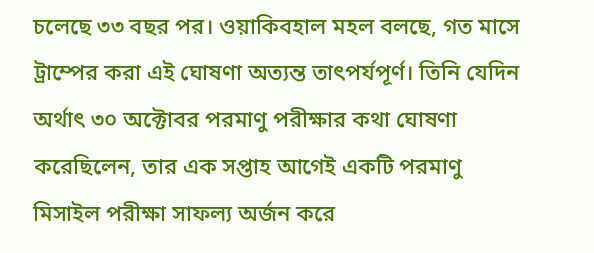চলেছে ৩৩ বছর পর। ওয়াকিবহাল মহল বলছে, গত মাসে ট্রাম্পের করা এই ঘোষণা অত্যন্ত তাৎপর্যপূর্ণ। তিনি যেদিন অর্থাৎ ৩০ অক্টোবর পরমাণু পরীক্ষার কথা ঘোষণা করেছিলেন, তার এক সপ্তাহ আগেই একটি পরমাণু মিসাইল পরীক্ষা সাফল্য অর্জন করে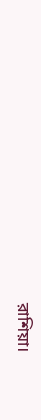রাশিয়া।